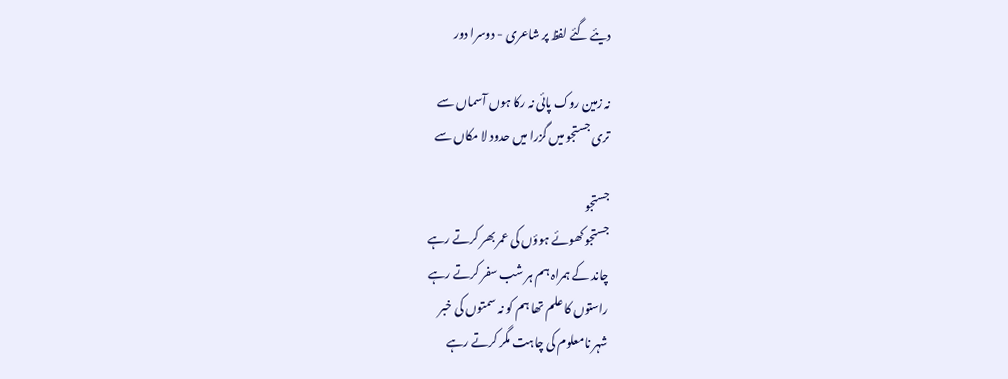دیئے گئے لفظ پر شاعری - دوسرا دور

نہ زمین روک پائی نہ رکا ہوں آسماں سے
تری جستجو میں گزرا میں حدود لا مکاں سے

جستجو
جستجو کھوئے ہوؤں کی عمر بھر کرتے رہے
چاند کے ہمراہ ہم ہر شب سفر کرتے رہے
راستوں کا علم تھا ہم کو نہ سمتوں کی خبر
شہر نامعلوم کی چاہت مگر کرتے رہے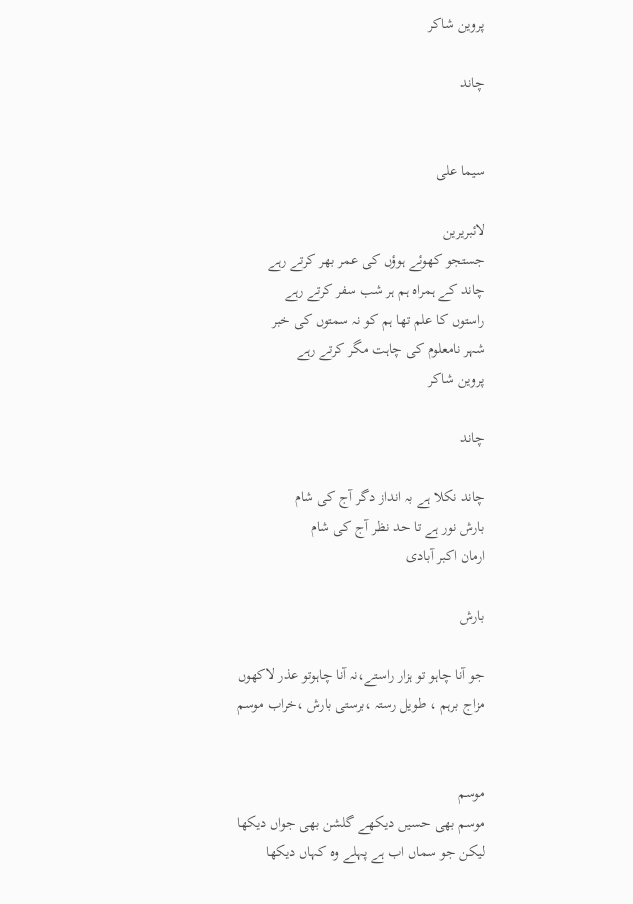پروین شاکر

چاند


سیما علی

لائبریرین
جستجو کھوئے ہوؤں کی عمر بھر کرتے رہے
چاند کے ہمراہ ہم ہر شب سفر کرتے رہے
راستوں کا علم تھا ہم کو نہ سمتوں کی خبر
شہر نامعلوم کی چاہت مگر کرتے رہے
پروین شاکر

چاند

چاند نکلا ہے بہ انداز دگر آج کی شام
بارش نور ہے تا حد نظر آج کی شام
ارمان اکبر آبادی

بارش

جو آنا چاہو تو ہزار راستے،نہ آنا چاہوتو عذر لاکھوں
مزاج برہم ، طویل رستہ ،برستی بارش ،خراب موسم


موسم
موسم بھی حسیں دیکھے گلشن بھی جواں دیکھا
لیکن جو سماں اب ہے پہلے وہ کہاں دیکھا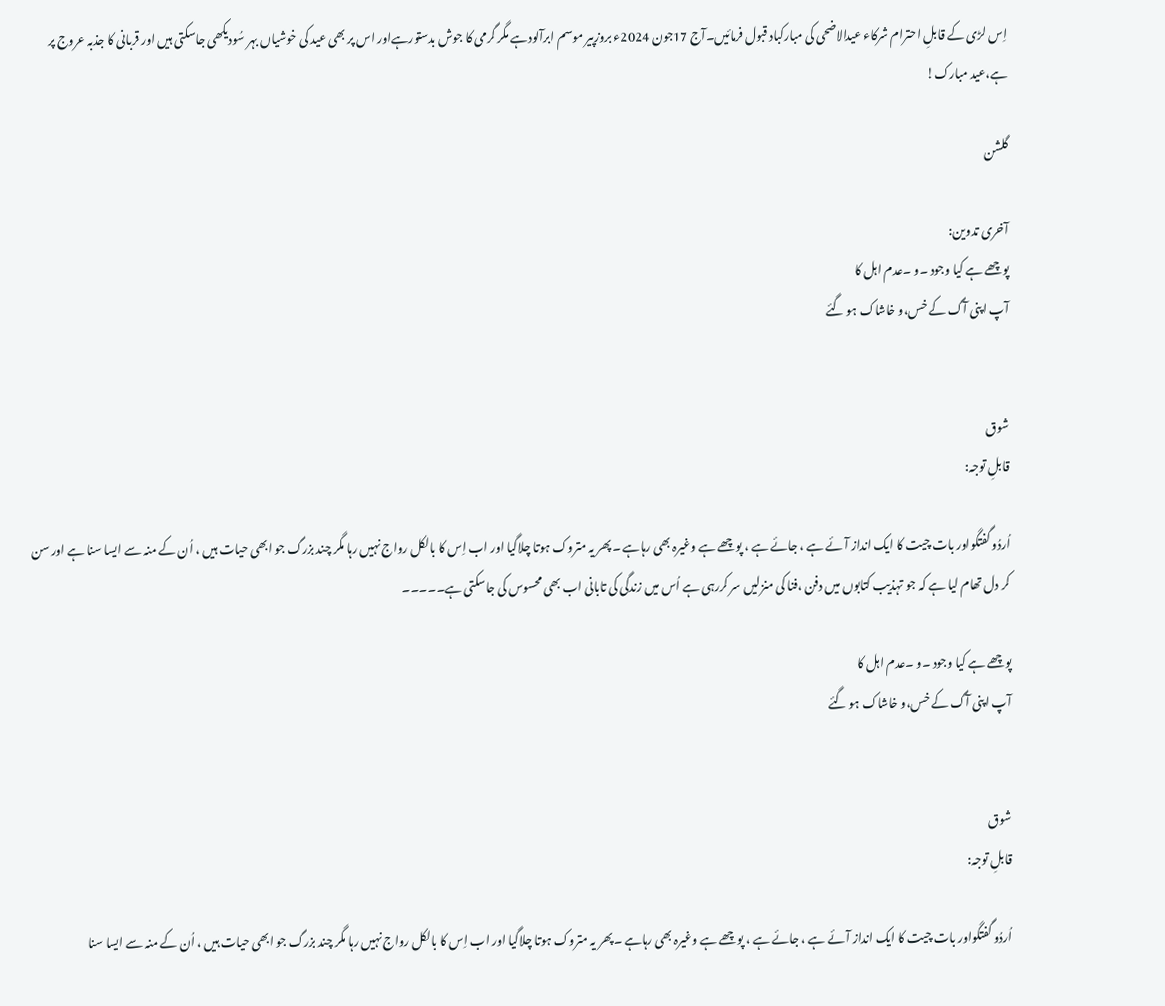اِس لڑی کے قابلِ احترام شرکاء عیدالاضحی کی مبارکباد قبول فرمائیں۔آج 17جون 2024ء بروزپیر موسم ابرآلودہے مگر گرمی کا جوش بدستورہےاور اس پر بھی عید کی خوشیاں بہر سُودیکھی جاسکتی ہیں اور قربانی کا جذبہ عروج پر ہے،عید مبارک!

گلشن

آخری تدوین:
پوچھے ہے کیا وجود ۔و ۔عدم اہل کا
آپ اپنی آگ کے خس،و خاشاک ہو گئے


شوق
قابلِ توجہ:

اُردُو گفتگواور بات چیت کا ایک انداز آئے ہے ، جائے ہے ، پوچھے ہے وغیرہ بھی رہاہے ۔پھر یہ متروک ہوتا چلاگیا اور اب اِس کا بالکل رواج نہیں رہا مگر چند بزرگ جو ابھی حیات ہیں ، اُن کے منہ سے ایسا سنا ہے اور سن کر دل تھام لیا ہے کہ جو تہذیب کتابوں میں دفن ،فنا کی منزلیں سر کررہی ہے اُس میں زندگی کی تابانی اب بھی محسوس کی جاسکتی ہے۔۔۔۔۔

پوچھے ہے کیا وجود ۔و ۔عدم اہل کا
آپ اپنی آگ کے خس،و خاشاک ہو گئے


شوق
قابلِ توجہ:

اُردُو گفتگواور بات چیت کا ایک انداز آئے ہے ، جائے ہے ، پوچھے ہے وغیرہ بھی رہاہے ۔پھر یہ متروک ہوتا چلاگیا اور اب اِس کا بالکل رواج نہیں رہا مگر چند بزرگ جو ابھی حیات ہیں ، اُن کے منہ سے ایسا سنا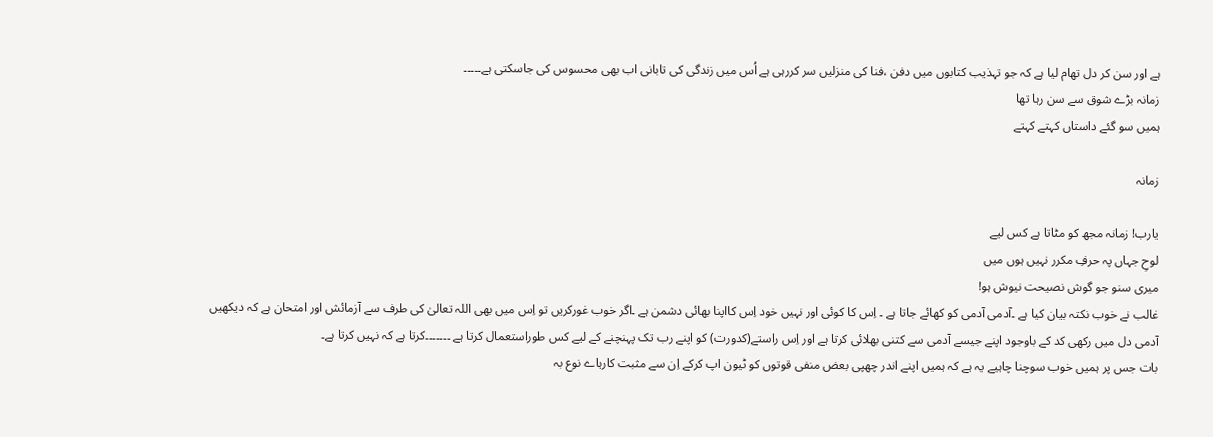ہے اور سن کر دل تھام لیا ہے کہ جو تہذیب کتابوں میں دفن ،فنا کی منزلیں سر کررہی ہے اُس میں زندگی کی تابانی اب بھی محسوس کی جاسکتی ہے۔۔۔۔۔
زمانہ بڑے شوق سے سن رہا تھا
ہمیں سو گئے داستاں کہتے کہتے

زمانہ

یارب! زمانہ مجھ کو مٹاتا ہے کس لیے
لوحِ جہاں پہ حرفِ مکرر نہیں ہوں میں
میری سنو جو گوش نصیحت نیوش ہو!
غالب نے خوب نکتہ بیان کیا ہے ۔آدمی آدمی کو کھائے جاتا ہے ۔ اِس کا کوئی اور نہیں خود اِس کااپنا بھائی دشمن ہے ۔اگر خوب غورکریں تو اِس میں بھی اللہ تعالیٰ کی طرف سے آزمائش اور امتحان ہے کہ دیکھیں آدمی دل میں رکھی کد کے باوجود اپنے جیسے آدمی سے کتنی بھلائی کرتا ہے اور اِس راستے(کدورت) کو اپنے رب تک پہنچنے کے لیے کس طوراستعمال کرتا ہے ۔۔۔۔۔۔۔کرتا ہے کہ نہیں کرتا ہے۔
بات جس پر ہمیں خوب سوچنا چاہیے یہ ہے کہ ہمیں اپنے اندر چھپی بعض منفی قوتوں کو ٹیون اپ کرکے اِن سے مثبت کارہاے نوع بہ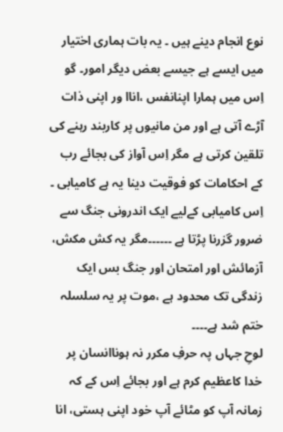نوع انجام دینے ہیں ۔ یہ بات ہماری اختیار میں ایسے ہے جیسے بعض دیگر امور۔ گو اِس میں ہمارا اپنانفس ،اناا ور اپنی ذات آڑے آتی ہے اور من مانیوں پر کاربند رہنے کی تلقین کرتی ہے مگر اِس آواز کی بجائے رب کے احکامات کو فوقیت دینا یہ ہے کامیابی ۔ اِس کامیابی کےلیے ایک اندرونی جنگ سے ضرور گزرنا پڑتا ہے ۔۔۔۔۔۔مگر یہ کش مکش، آزمائش اور امتحان اور جنگ بس ایک زندگی تک محدود ہے ،موت پر یہ سلسلہ ختم شد ہے۔۔۔۔
لوحِ جہاں پہ حرفِ مکرر نہ ہوناانسان پر خدا کاعظیم کرم ہے اور بجائے اِس کے کہ زمانہ آپ کو مٹائے آپ خود اپنی ہستی، انا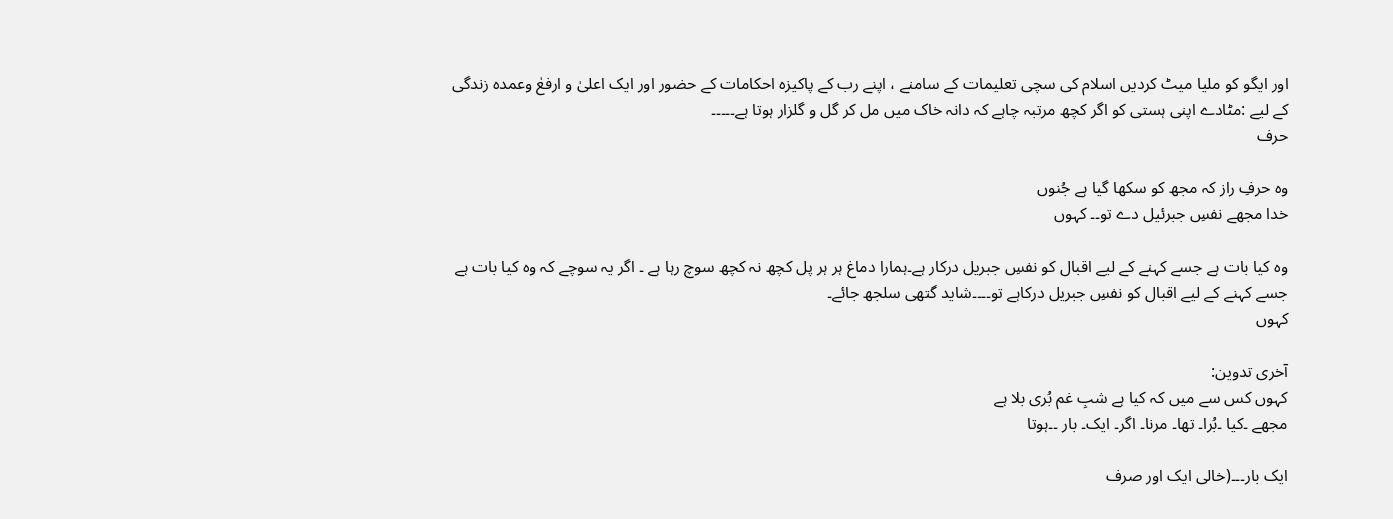اور ایگو کو ملیا میٹ کردیں اسلام کی سچی تعلیمات کے سامنے ، اپنے رب کے پاکیزہ احکامات کے حضور اور ایک اعلیٰ و ارفعٰ وعمدہ زندگی کے لیے :مٹادے اپنی ہستی کو اگر کچھ مرتبہ چاہے کہ دانہ خاک میں مل کر گل و گلزار ہوتا ہے۔۔۔۔۔
حرف

وہ حرفِ راز کہ مجھ کو سکھا گیا ہے جُنوں
خدا مجھے نفسِ جبرئیل دے تو۔۔ کہوں

وہ کیا بات ہے جسے کہنے کے لیے اقبال کو نفسِ جبریل درکار ہے۔ہمارا دماغ ہر ہر پل کچھ نہ کچھ سوچ رہا ہے ۔ اگر یہ سوچے کہ وہ کیا بات ہے جسے کہنے کے لیے اقبال کو نفسِ جبریل درکاہے تو۔۔۔۔شاید گتھی سلجھ جائے۔
کہوں

آخری تدوین:
کہوں کس سے میں کہ کیا ہے شبِ غم بُری بلا ہے
مجھے ۔کیا ۔بُرا۔ تھا۔ مرنا۔ اگر۔ ایک۔ بار ۔۔ہوتا

ایک بار۔۔۔(خالی ایک اور صرف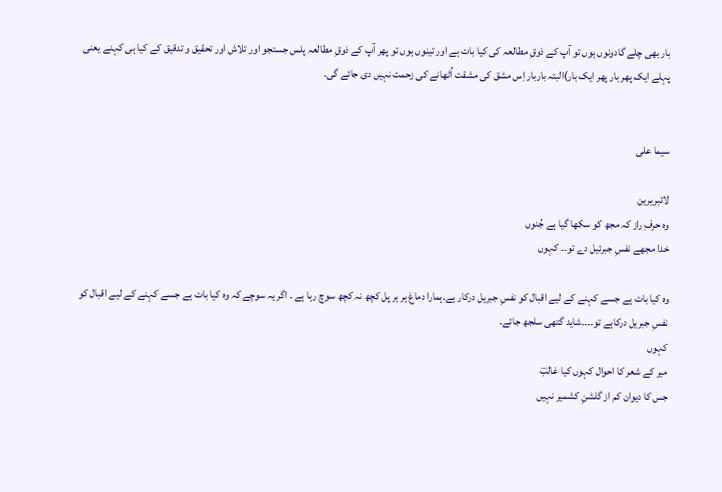بار بھی چلے گادونوں ہوں تو آپ کے ذوقِ مطالعہ کی کیا بات ہے اور تینوں ہوں تو پھر آپ کے ذوقِ مطالعہ پلس جستجو اور تلاش اور تحقیق و تدقیق کے کیا ہی کہنے یعنی پہلے ایک پھر بار پھر ایک بار)البتہ باربار اِس مشق کی مشقت اُٹھانے کی زحمت نہیں دی جائے گی۔


سیما علی

لائبریرین
وہ حرفِ راز کہ مجھ کو سکھا گیا ہے جُنوں
خدا مجھے نفسِ جبرئیل دے تو۔۔ کہوں

وہ کیا بات ہے جسے کہنے کے لیے اقبال کو نفسِ جبریل درکار ہے۔ہمارا دماغ ہر ہر پل کچھ نہ کچھ سوچ رہا ہے ۔ اگر یہ سوچے کہ وہ کیا بات ہے جسے کہنے کے لیے اقبال کو نفسِ جبریل درکاہے تو۔۔۔۔شاید گتھی سلجھ جائے۔
کہوں
میر کے شعر کا احوال کہوں کیا غالبؔ
جس کا دیوان کم از گلشنِ کشمیر نہیں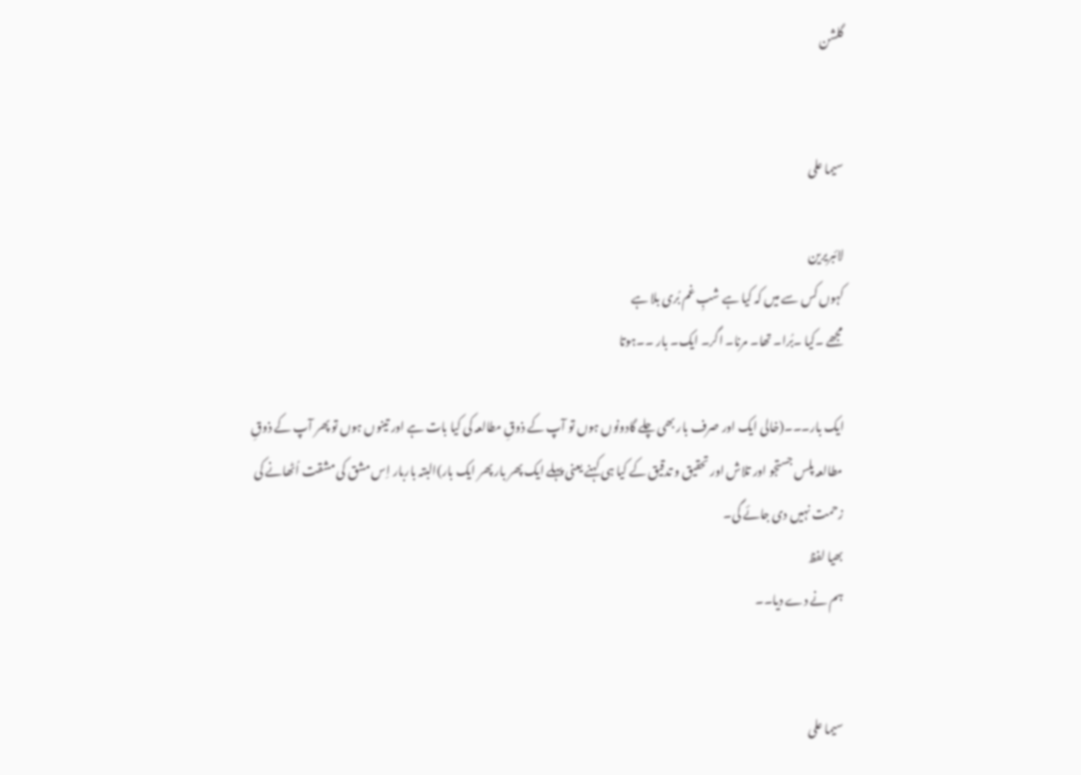گلشن


سیما علی

لائبریرین
کہوں کس سے میں کہ کیا ہے شبِ غم بُری بلا ہے
مجھے ۔کیا ۔بُرا۔ تھا۔ مرنا۔ اگر۔ ایک۔ بار ۔۔ہوتا

ایک بار۔۔۔(خالی ایک اور صرف بار بھی چلے گادونوں ہوں تو آپ کے ذوقِ مطالعہ کی کیا بات ہے اور تینوں ہوں تو پھر آپ کے ذوقِ مطالعہ پلس جستجو اور تلاش اور تحقیق و تدقیق کے کیا ہی کہنے یعنی پہلے ایک پھر بار پھر ایک بار)البتہ باربار اِس مشق کی مشقت اُٹھانے کی زحمت نہیں دی جائے گی۔
بھیا لفظ
ہم نے دے دیا۔۔


سیما علی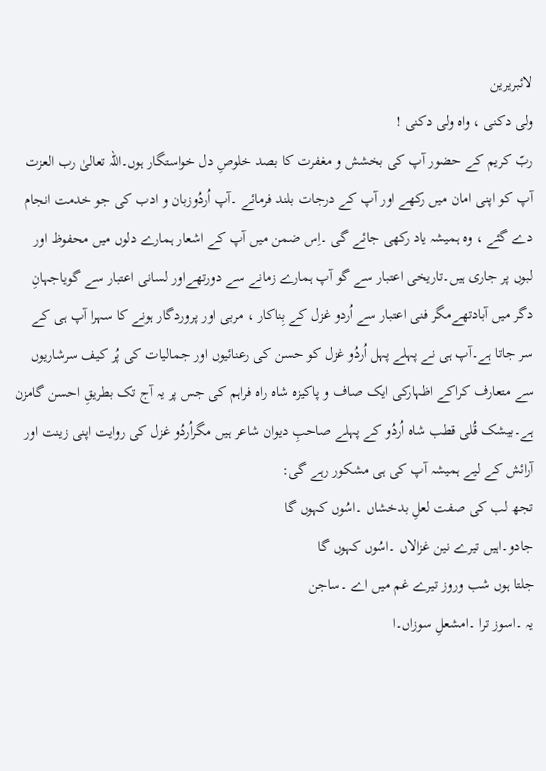لائبریرین
ولی دکنی ، واہ ولی دکنی !
ربّ کریم کے حضور آپ کی بخشش و مغفرت کا بصد خلوصِ دل خواستگار ہوں۔اللہ تعالیٰ رب العزت آپ کو اپنی امان میں رکھے اور آپ کے درجات بلند فرمائے ۔آپ اُردُوزبان و ادب کی جو خدمت انجام دے گئے ، وہ ہمیشہ یاد رکھی جائے گی ۔اِس ضمن میں آپ کے اشعار ہمارے دلوں میں محفوظ اور لبوں پر جاری ہیں۔تاریخی اعتبار سے گو آپ ہمارے زمانے سے دورتھےاور لسانی اعتبار سے گویاجہانِ دگر میں آبادتھےمگر فنی اعتبار سے اُردو غزل کے بِناکار ، مربی اور پروردگار ہونے کا سہرا آپ ہی کے سر جاتا ہے۔آپ ہی نے پہلے پہل اُردُو غزل کو حسن کی رعنائیوں اور جمالیات کی پُر کیف سرشاریوں سے متعارف کراکے اظہارکی ایک صاف و پاکیزہ شاہ راہ فراہم کی جس پر یہ آج تک بطریقِ احسن گامزن ہے۔بیشک قُلی قطب شاہ اُردُو کے پہلے صاحبِ دیوان شاعر ہیں مگراُردُو غزل کی روایت اپنی زینت اور آرائش کے لیے ہمیشہ آپ کی ہی مشکور رہے گی:
تجھ لب کی صفت لعلِ بدخشاں ۔اسُوں کہوں گا
جادو۔اہیں تیرے نین غزالاں ۔اسُوں کہوں گا
جلتا ہوں شب وروز تیرے غم میں اے ۔ساجن
یہ ۔اسوز ترا ۔امشعلِ سوزاں۔ا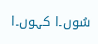سُوں۔ا کہوں۔ا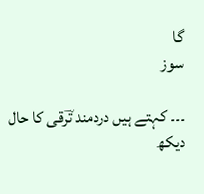گا
سوز

۔۔۔ کہتے ہیں دردمند تؔرقی کا حال دیکھ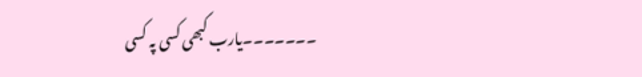۔۔۔۔۔۔۔یارب کبھی کسی پہ کسی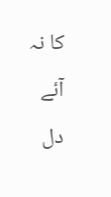کا نہ آئے دل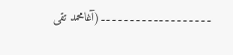۔۔۔۔۔۔۔۔۔۔۔۔۔۔۔۔۔۔۔(آغامحمد تقی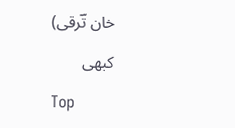خان تؔرقی)

کبھی

Top